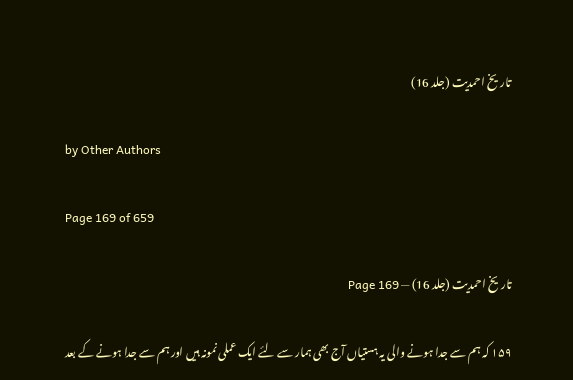تاریخ احمدیت (جلد 16)

by Other Authors

Page 169 of 659

تاریخ احمدیت (جلد 16) — Page 169

۱۵۹ کہ ہم سے جدا ہونے والی یہ ہستیاں آج بھی ہمار سے لئے ایک عملی نمونہ ہیں اور ہم سے جدا ہونے کے بعد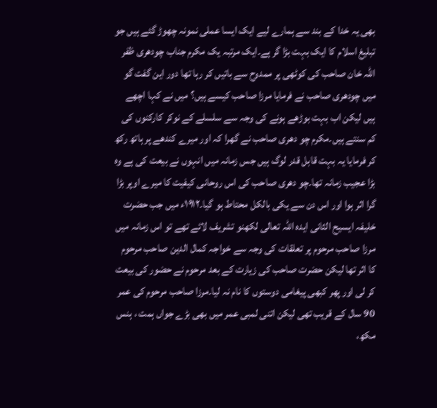بھی یہ خدا کے بند سے ہمارے لیے ایک ایسا عملی نمونہ چھوڑ گئے ہیں جو تبلیغ اسلام کا ایک بہت بڑا گر ہے۔ایک مرتبہ یک مکرم جناب چودھری ظفر اللہ خان صاحب کی کوٹھی پر ممدوح سے باتیں کر رہا تھا دور این گفت گو میں چودھری صاحب نے فرمایا مرزا صاحب کیسے ہیں؟ میں نے کہا اچھے ہیں لیکن اب بہت بوڑھے ہونے کی وجہ سے سلسلے کے نوکر کارکنوں کی کم سنتے ہیں۔مکرم چو دھری صاحب نے گھرا کہ اور میرے کندھے پر ہاتھ رکھ کر فرمایا یہ بہت قابل قدر لوگ ہیں جس زمانہ میں انہوں نے بیعت کی ہے وہ بڑا عجیب زمانہ تھا۔چو دھری صاحب کی اس روحانی کیفیت کا میرے اوپر بڑا گرا اثر ہوا اور اس دن سے یکی بالکل محتاط ہو گیا۔۱۹۱۲ء میں جب حضرت خلیفہ ایسیح الثانی ایدہ اللہ تعالی لکھنو تشریف لائے تھے تو اس زمانہ میں مرزا صاحب مرحوم پر تعلقات کی وجہ سے خواجہ کمال الدین صاحب مرحوم کا اثر تھا لیکن حضرت صاحب کی زیارت کے بعد مرحوم نے حضور کی بیعت کر لی اور پھر کبھی پیغامی دوستوں کا نام نہ لیا۔مرزا صاحب مرحوم کی عمر 90 سال کے قریب تھی لیکن اتنی لمبی عمر میں بھی بڑے جواں ہمت ، ہنس مکھ،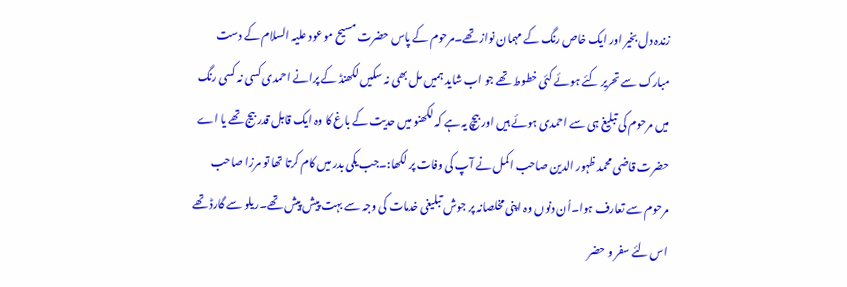زندہ دل بخیر اور ایک خاص رنگ کے مہمان نواز تھے۔مرحوم کے پاس حضرت مسیح موعود علیہ السلام کے دست مبارک سے تحریر کئے ہوئے کئی خطوط تھے جو اب شاید ہمیں مل بھی نہ سکیں لکھنڈ کے پرانے احمدی کسی نہ کسی رنگ میں مرحوم کی تبلیغ ہی سے احمدی ہوئے ہیں اور بیچ یہ ہے کہ لکھنو میں حدیت کے باغ کا وہ ایک قابل قدر بیج تھے یا اے حضرت قاضی محمد ظہور الدین صاحب اکمل نے آپ کی وفات پر لکھا:۔جب یکی بدر میں کام کرتا تھا تو مرزا صاحب مرحوم سے تعارف ہوا۔اُن دنوں وہ اپنی مخلصانہ پر جوش تبلیغی خدمات کی وجہ سے بہت پیش پیش تھے۔ریلو سے گارڈ تھے اس لئے سفر و حضر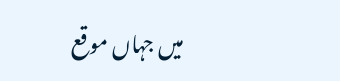میں جہاں موقع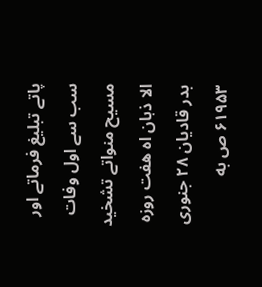پاتے تبلیغ فرماتے اور سب سے اول وفات مسیح منواتے تشخید الا ذہان اه هفت روزه بدر قادیان ۲۸ جنوری ۶۱۹۵۳ ص به